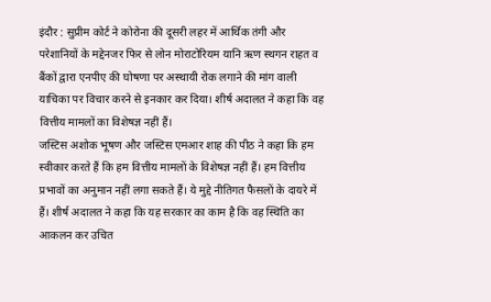इंदौर : सुप्रीम कोर्ट ने कोरोना की दूसरी लहर में आर्थिक तंगी और परेशानियों के मद्देनजर फिर से लोन मोराटोरियम यानि ऋण स्थगन राहत व बैंकों द्वारा एनपीए की घोषणा पर अस्थायी रोक लगाने की मांग वाली याचिका पर विचार करने से इनकार कर दिया। शीर्ष अदालत ने कहा कि वह वित्तीय मामलों का विशेषज्ञ नहीं हैं।
जस्टिस अशोक भूषण और जस्टिस एमआर शाह की पीठ ने कहा कि हम स्वीकार करते हैं कि हम वित्तीय मामलों के विशेषज्ञ नहीं हैं। हम वित्तीय प्रभावों का अनुमान नहीं लगा सकते हैं। ये मुद्दे नीतिगत फैसलों के दायरे में हैं। शीर्ष अदालत ने कहा कि यह सरकार का काम है कि वह स्थिति का आकलन कर उचित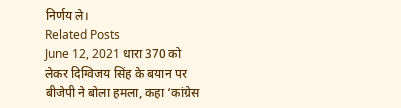निर्णय ले।
Related Posts
June 12, 2021 धारा 370 को लेकर दिग्विजय सिंह के बयान पर बीजेपी ने बोला हमला, कहा ‘कांग्रेस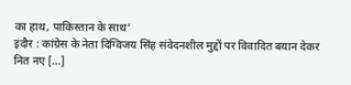का हाथ, पाकिस्तान के साथ’
इंदौर : कांग्रेस के नेता दिग्विजय सिंह संवेदनशील मुद्दों पर विवादित बयान देकर नित नए […]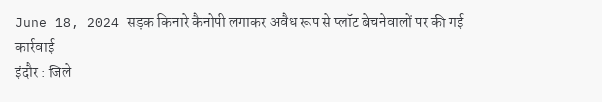June 18, 2024 सड़क किनारे कैनोपी लगाकर अवैध रूप से प्लॉट बेचनेवालों पर की गई कार्रवाई
इंदौर : जिले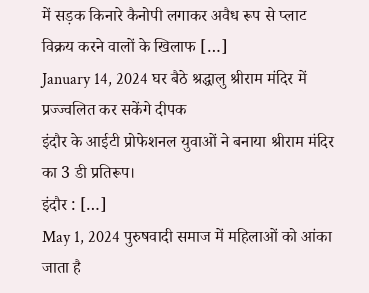में सड़क किनारे कैनोपी लगाकर अवैध रूप से प्लाट विक्रय करने वालों के खिलाफ […]
January 14, 2024 घर बैठे श्रद्धालु श्रीराम मंदिर में प्रज्ज्वलित कर सकेंगे दीपक
इंदौर के आईटी प्रोफेशनल युवाओं ने बनाया श्रीराम मंदिर का 3 डी प्रतिरूप।
इंदौर : […]
May 1, 2024 पुरुषवादी समाज में महिलाओं को आंका जाता है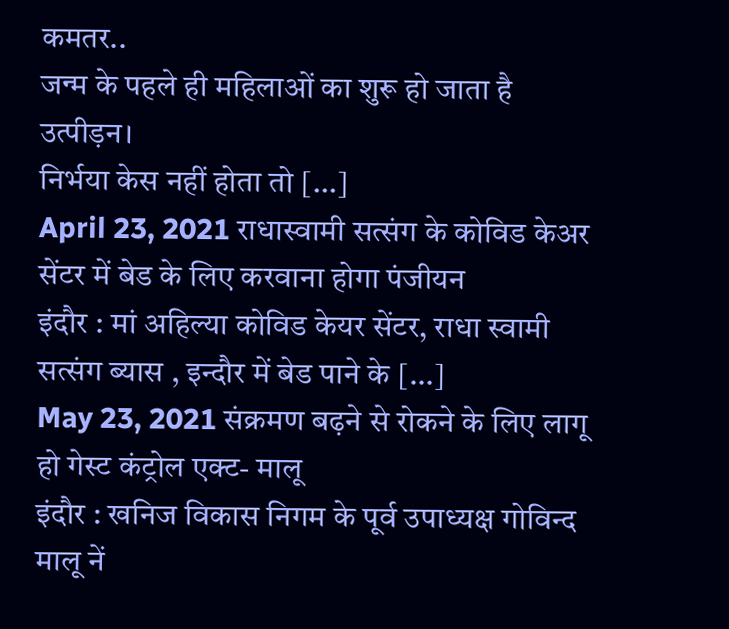कमतर..
जन्म के पहले ही महिलाओं का शुरू हो जाता है उत्पीड़न।
निर्भया केस नहीं होता तो […]
April 23, 2021 राधास्वामी सत्संग के कोविड केअर सेंटर में बेड के लिए करवाना होगा पंजीयन
इंदौर : मां अहिल्या कोविड केयर सेंटर, राधा स्वामी सत्संग ब्यास , इन्दौर में बेड पाने के […]
May 23, 2021 संक्रमण बढ़ने से रोकने के लिए लागू हो गेस्ट कंट्रोल एक्ट- मालू
इंदौर : खनिज विकास निगम के पूर्व उपाध्यक्ष गोविन्द मालू नें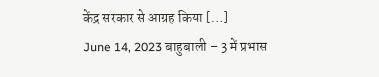केंद्र सरकार से आग्रह किया […]
June 14, 2023 बाहुबाली – 3 में प्रभास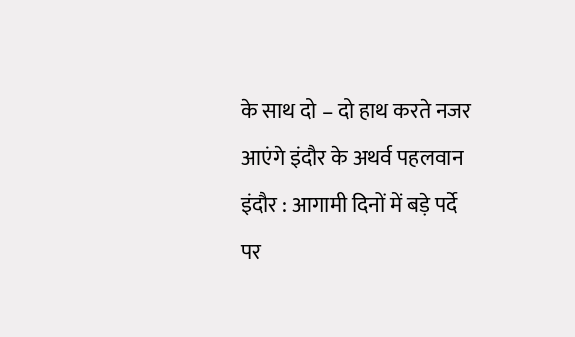के साथ दो – दो हाथ करते नजर आएंगे इंदौर के अथर्व पहलवान
इंदौर : आगामी दिनों में बड़े पर्दे पर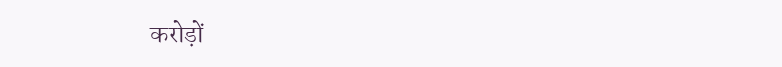करोड़ों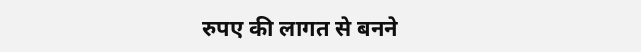रुपए की लागत से बनने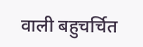वाली बहुचर्चित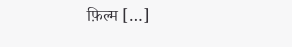फ़िल्म […]